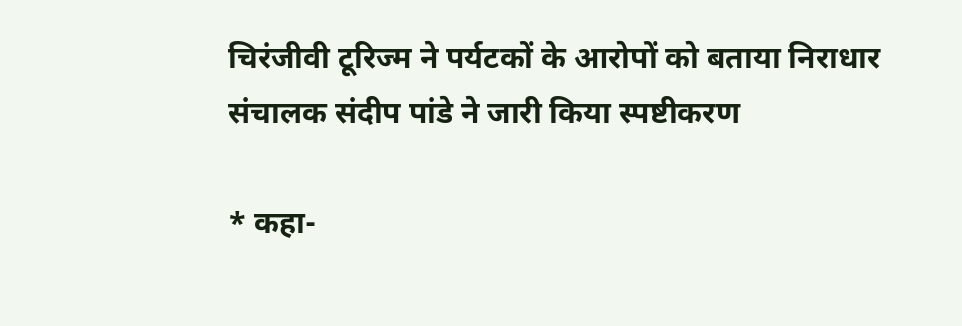चिरंजीवी टूरिज्म ने पर्यटकों के आरोपों को बताया निराधार
संचालक संदीप पांडे ने जारी किया स्पष्टीकरण

* कहा-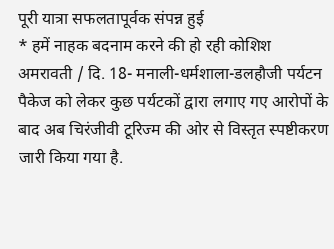पूरी यात्रा सफलतापूर्वक संपन्न हुई
* हमें नाहक बदनाम करने की हो रही कोशिश
अमरावती / दि. 18- मनाली-धर्मशाला-डलहौजी पर्यटन पैकेज को लेकर कुछ पर्यटकों द्वारा लगाए गए आरोपों के बाद अब चिरंजीवी टूरिज्म की ओर से विस्तृत स्पष्टीकरण जारी किया गया है.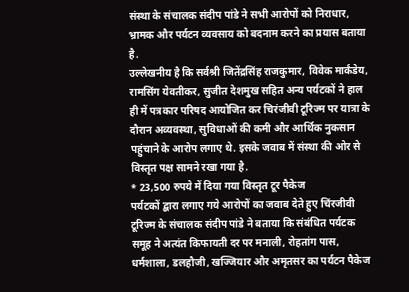संस्था के संचालक संदीप पांडे ने सभी आरोपों को निराधार, भ्रामक और पर्यटन व्यवसाय को बदनाम करने का प्रयास बताया है.
उल्लेखनीय है कि सर्वश्री जितेंद्रसिंह राजकुमार, विवेक मार्कंडेय, रामसिंग येवतीकर, सुजीत देशमुख सहित अन्य पर्यटकों ने हाल ही में पत्रकार परिषद आयोजित कर चिरंजीवी टूरिज्म पर यात्रा के दौरान अव्यवस्था, सुविधाओं की कमी और आर्थिक नुकसान पहुंचाने के आरोप लगाए थे. इसके जवाब में संस्था की ओर से विस्तृत पक्ष सामने रखा गया है.
* 23,500 रुपये में दिया गया विस्तृत टूर पैकेज
पर्यटकों द्बारा लगाए गये आरोपों का जवाब देते हुए चिंरजीवी टूरिज्म के संचालक संदीप पांडे ने बताया कि संबंधित पर्यटक समूह ने अत्यंत किफायती दर पर मनाली, रोहतांग पास, धर्मशाला, डलहौजी, खज्जियार और अमृतसर का पर्यटन पैकेज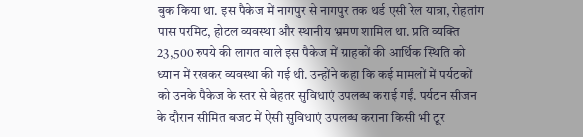बुक किया था. इस पैकेज में नागपुर से नागपुर तक थर्ड एसी रेल यात्रा, रोहतांग पास परमिट, होटल व्यवस्था और स्थानीय भ्रमण शामिल था. प्रति व्यक्ति 23,500 रुपये की लागत वाले इस पैकेज में ग्राहकों की आर्थिक स्थिति को ध्यान में रखकर व्यवस्था की गई थी. उन्होंने कहा कि कई मामलों में पर्यटकों को उनके पैकेज के स्तर से बेहतर सुविधाएं उपलब्ध कराई गईं. पर्यटन सीजन के दौरान सीमित बजट में ऐसी सुविधाएं उपलब्ध कराना किसी भी टूर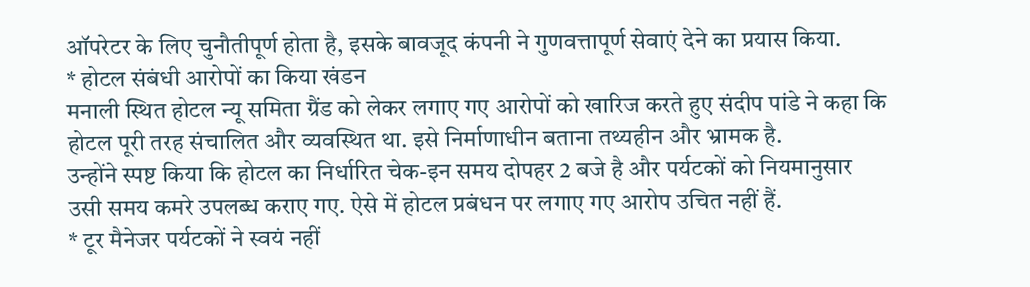ऑपरेटर के लिए चुनौतीपूर्ण होता है, इसके बावजूद कंपनी ने गुणवत्तापूर्ण सेवाएं देने का प्रयास किया.
* होटल संबंधी आरोपों का किया खंडन
मनाली स्थित होटल न्यू समिता ग्रैंड को लेकर लगाए गए आरोपों को खारिज करते हुए संदीप पांडे ने कहा कि होटल पूरी तरह संचालित और व्यवस्थित था. इसे निर्माणाधीन बताना तथ्यहीन और भ्रामक है.
उन्होंने स्पष्ट किया कि होटल का निर्धारित चेक-इन समय दोपहर 2 बजे है और पर्यटकों को नियमानुसार उसी समय कमरे उपलब्ध कराए गए. ऐसे में होटल प्रबंधन पर लगाए गए आरोप उचित नहीं हैं.
* टूर मैनेजर पर्यटकों ने स्वयं नहीं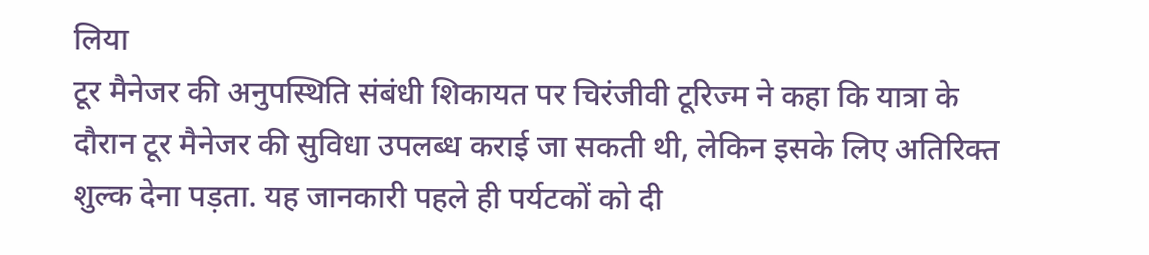लिया
टूर मैनेजर की अनुपस्थिति संबंधी शिकायत पर चिरंजीवी टूरिज्म ने कहा कि यात्रा के दौरान टूर मैनेजर की सुविधा उपलब्ध कराई जा सकती थी, लेकिन इसके लिए अतिरिक्त शुल्क देना पड़ता. यह जानकारी पहले ही पर्यटकों को दी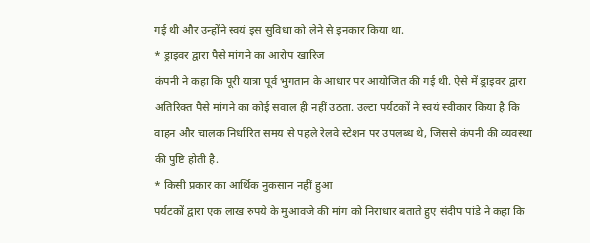गई थी और उन्होंने स्वयं इस सुविधा को लेने से इनकार किया था.
* ड्राइवर द्वारा पैसे मांगने का आरोप खारिज
कंपनी ने कहा कि पूरी यात्रा पूर्व भुगतान के आधार पर आयोजित की गई थी. ऐसे में ड्राइवर द्वारा अतिरिक्त पैसे मांगने का कोई सवाल ही नहीं उठता. उल्टा पर्यटकों ने स्वयं स्वीकार किया है कि वाहन और चालक निर्धारित समय से पहले रेलवे स्टेशन पर उपलब्ध थे, जिससे कंपनी की व्यवस्था की पुष्टि होती है.
* किसी प्रकार का आर्थिक नुकसान नहीं हुआ
पर्यटकों द्वारा एक लाख रुपये के मुआवजे की मांग को निराधार बताते हुए संदीप पांडे ने कहा कि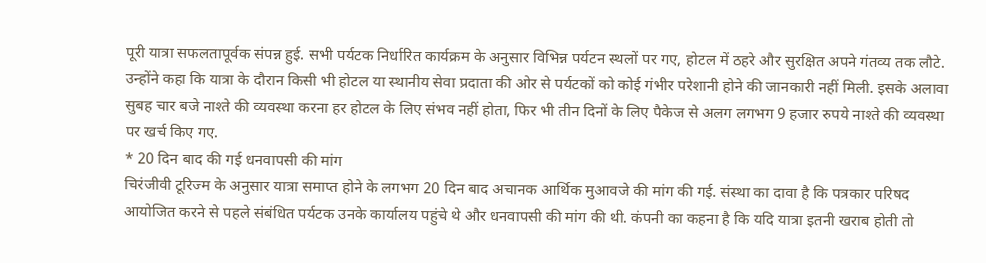पूरी यात्रा सफलतापूर्वक संपन्न हुई. सभी पर्यटक निर्धारित कार्यक्रम के अनुसार विभिन्न पर्यटन स्थलों पर गए, होटल में ठहरे और सुरक्षित अपने गंतव्य तक लौटे. उन्होंने कहा कि यात्रा के दौरान किसी भी होटल या स्थानीय सेवा प्रदाता की ओर से पर्यटकों को कोई गंभीर परेशानी होने की जानकारी नहीं मिली. इसके अलावा सुबह चार बजे नाश्ते की व्यवस्था करना हर होटल के लिए संभव नहीं होता, फिर भी तीन दिनों के लिए पैकेज से अलग लगभग 9 हजार रुपये नाश्ते की व्यवस्था पर खर्च किए गए.
* 20 दिन बाद की गई धनवापसी की मांग
चिरंजीवी टूरिज्म के अनुसार यात्रा समाप्त होने के लगभग 20 दिन बाद अचानक आर्थिक मुआवजे की मांग की गई. संस्था का दावा है कि पत्रकार परिषद आयोजित करने से पहले संबंधित पर्यटक उनके कार्यालय पहुंचे थे और धनवापसी की मांग की थी. कंपनी का कहना है कि यदि यात्रा इतनी खराब होती तो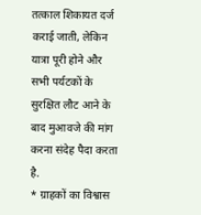तत्काल शिकायत दर्ज कराई जाती, लेकिन यात्रा पूरी होने और सभी पर्यटकों के सुरक्षित लौट आने के बाद मुआवजे की मांग करना संदेह पैदा करता है.
* ग्राहकों का विश्वास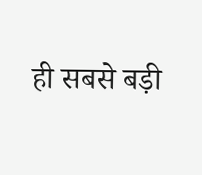ही सबसे बड़ी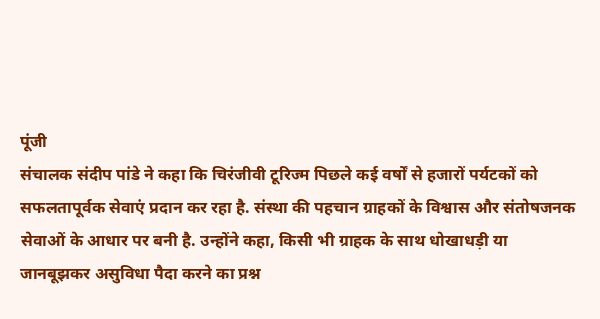पूंजी
संचालक संदीप पांडे ने कहा कि चिरंजीवी टूरिज्म पिछले कई वर्षों से हजारों पर्यटकों को सफलतापूर्वक सेवाएं प्रदान कर रहा है. संस्था की पहचान ग्राहकों के विश्वास और संतोषजनक सेवाओं के आधार पर बनी है. उन्होंने कहा, किसी भी ग्राहक के साथ धोखाधड़ी या जानबूझकर असुविधा पैदा करने का प्रश्न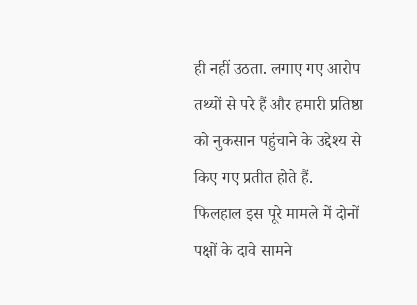ही नहीं उठता. लगाए गए आरोप तथ्यों से परे हैं और हमारी प्रतिष्ठा को नुकसान पहुंचाने के उद्देश्य से किए गए प्रतीत होते हैं.
फिलहाल इस पूरे मामले में दोनों पक्षों के दावे सामने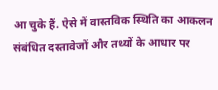आ चुके हैं. ऐसे में वास्तविक स्थिति का आकलन संबंधित दस्तावेजों और तथ्यों के आधार पर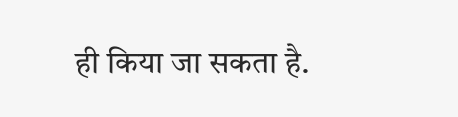ही किया जा सकता है.